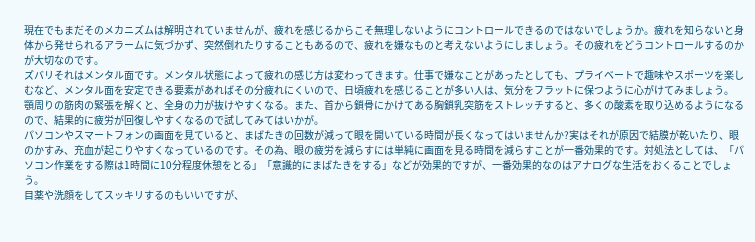現在でもまだそのメカニズムは解明されていませんが、疲れを感じるからこそ無理しないようにコントロールできるのではないでしょうか。疲れを知らないと身体から発せられるアラームに気づかず、突然倒れたりすることもあるので、疲れを嫌なものと考えないようにしましょう。その疲れをどうコントロールするのかが大切なのです。
ズバリそれはメンタル面です。メンタル状態によって疲れの感じ方は変わってきます。仕事で嫌なことがあったとしても、プライベートで趣味やスポーツを楽しむなど、メンタル面を安定できる要素があればその分疲れにくいので、日頃疲れを感じることが多い人は、気分をフラットに保つように心がけてみましょう。
顎周りの筋肉の緊張を解くと、全身の力が抜けやすくなる。また、首から鎖骨にかけてある胸鎖乳突筋をストレッチすると、多くの酸素を取り込めるようになるので、結果的に疲労が回復しやすくなるので試してみてはいかが。
パソコンやスマートフォンの画面を見ていると、まばたきの回数が減って眼を開いている時間が長くなってはいませんか?実はそれが原因で結膜が乾いたり、眼のかすみ、充血が起こりやすくなっているのです。その為、眼の疲労を減らすには単純に画面を見る時間を減らすことが一番効果的です。対処法としては、「パソコン作業をする際は1時間に10分程度休憩をとる」「意識的にまばたきをする」などが効果的ですが、一番効果的なのはアナログな生活をおくることでしょう。
目薬や洗顔をしてスッキリするのもいいですが、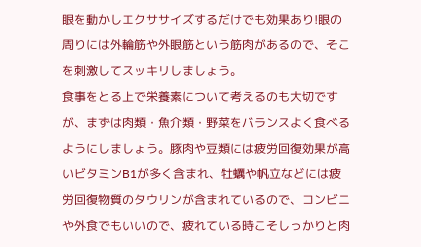眼を動かしエクササイズするだけでも効果あり!眼の周りには外輪筋や外眼筋という筋肉があるので、そこを刺激してスッキリしましょう。
食事をとる上で栄養素について考えるのも大切ですが、まずは肉類・魚介類・野菜をバランスよく食べるようにしましょう。豚肉や豆類には疲労回復効果が高いビタミンB1が多く含まれ、牡蠣や帆立などには疲労回復物質のタウリンが含まれているので、コンビニや外食でもいいので、疲れている時こそしっかりと肉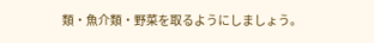類・魚介類・野菜を取るようにしましょう。